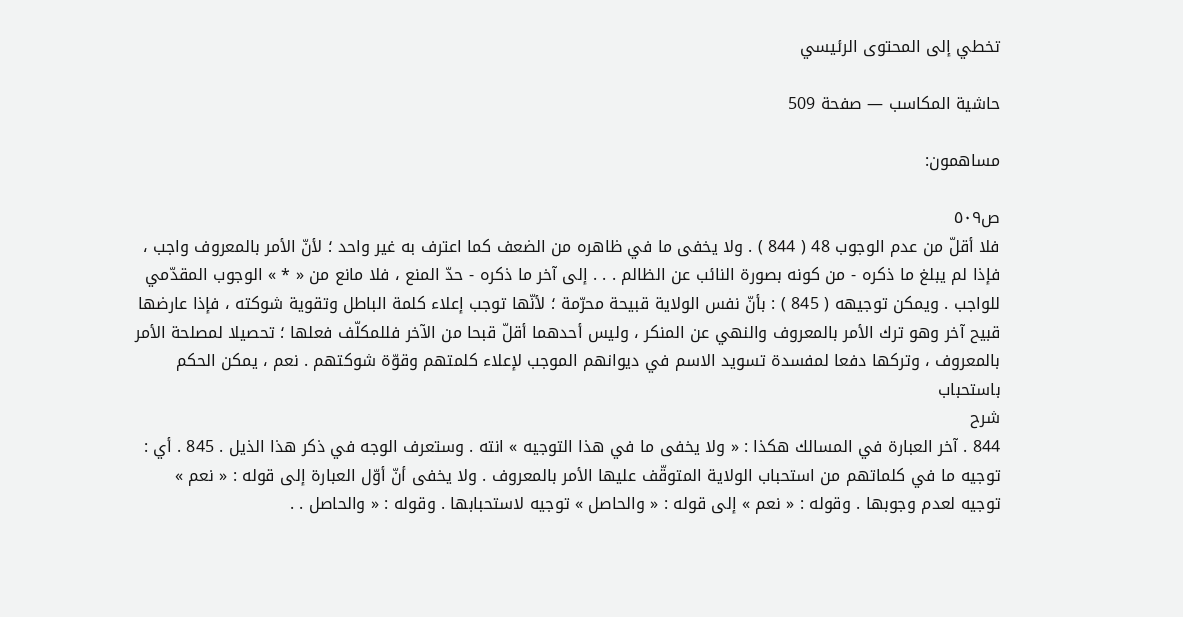تخطي إلى المحتوى الرئيسي

حاشية المكاسب — صفحة 509

مساهمون:

ص٥٠٩
فلا أقلّ من عدم الوجوب 48 ( 844 ) . ولا يخفى ما في ظاهره من الضعف كما اعترف به غير واحد ؛ لأنّ الأمر بالمعروف واجب ، فإذا لم يبلغ ما ذكره - من كونه بصورة النائب عن الظالم . . . إلى آخر ما ذكره - حدّ المنع ، فلا مانع من « * » الوجوب المقدّمي للواجب . ويمكن توجيهه ( 845 ) : بأنّ نفس الولاية قبيحة محرّمة ؛ لأنّها توجب إعلاء كلمة الباطل وتقوية شوكته ، فإذا عارضها قبيح آخر وهو ترك الأمر بالمعروف والنهي عن المنكر ، وليس أحدهما أقلّ قبحا من الآخر فللمكلّف فعلها ؛ تحصيلا لمصلحة الأمر بالمعروف ، وتركها دفعا لمفسدة تسويد الاسم في ديوانهم الموجب لإعلاء كلمتهم وقوّة شوكتهم . نعم ، يمكن الحكم باستحباب
شرح
844 . آخر العبارة في المسالك هكذا : « ولا يخفى ما في هذا التوجيه » انته . وستعرف الوجه في ذكر هذا الذيل . 845 . أي : توجيه ما في كلماتهم من استحباب الولاية المتوقّف عليها الأمر بالمعروف . ولا يخفى أنّ أوّل العبارة إلى قوله : « نعم » توجيه لعدم وجوبها . وقوله : « نعم » إلى قوله : « والحاصل » توجيه لاستحبابها . وقوله : « والحاصل . .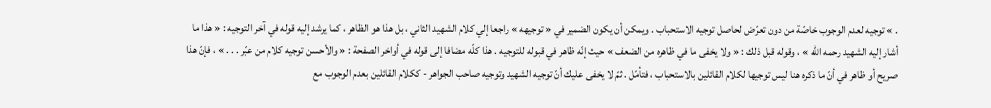. » توجيه لعدم الوجوب خاصّة من دون تعرّض لحاصل توجيه الاستحباب . ويمكن أن يكون الضمير في « توجيهه » راجعا إلي كلام الشهيد الثاني ، بل هذا هو الظاهر ، كما يرشد إليه قوله في آخر التوجيه : « هذا ما أشار إليه الشهيد رحمه اللّه » ، وقوله قبل ذلك : « ولا يخفى ما في ظاهره من الضعف » حيث إنّه ظاهر في قبوله للتوجيه . هذا كلّه مضافا إلى قوله في أواخر الصفحة : « والأحسن توجيه كلام من عبّر . . . » ، فإنّ هذا صريح أو ظاهر في أنّ ما ذكره هنا ليس توجيها لكلام القائلين بالاستحباب ، فتأمّل . ثمّ لا يخفى عليك أنّ توجيه الشهيد وتوجيه صاحب الجواهر - ككلام القائلين بعدم الوجوب مع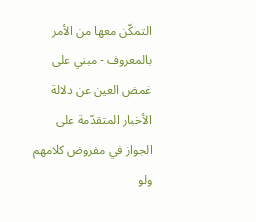التمكّن معها من الأمر بالمعروف - مبني على غمض العين عن دلالة الأخبار المتقدّمة على الجواز في مفروض كلامهم ولو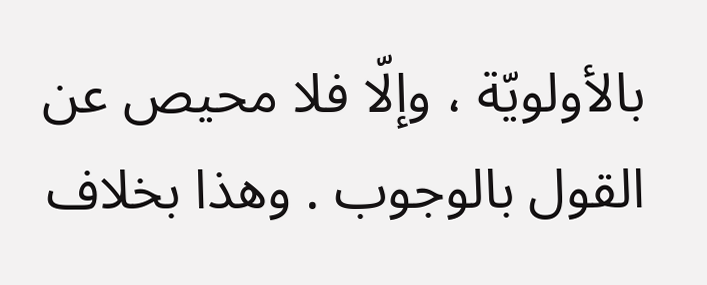بالأولويّة ، وإلّا فلا محيص عن القول بالوجوب . وهذا بخلاف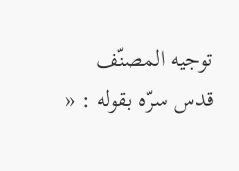توجيه المصنّف قدس سرّه بقوله : «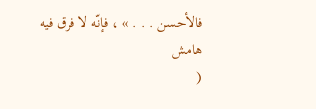فالأحسن . . . » ، فإنّه لا فرق فيه
هامش
(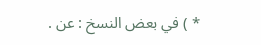* ) في بعض النسخ : عن .